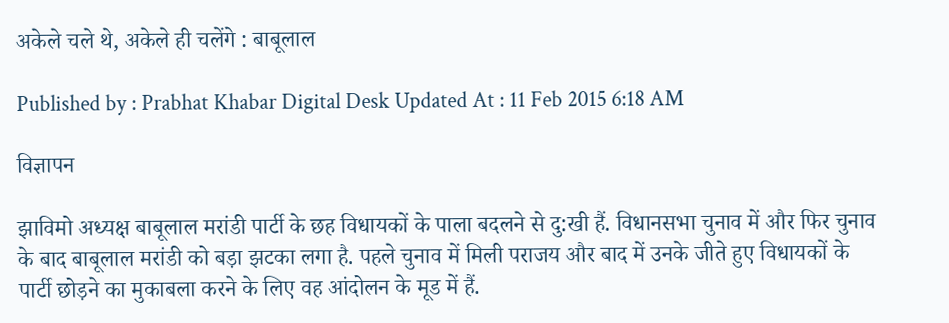अकेले चले थे, अकेले ही चलेंगे : बाबूलाल

Published by : Prabhat Khabar Digital Desk Updated At : 11 Feb 2015 6:18 AM

विज्ञापन

झाविमो अध्यक्ष बाबूलाल मरांडी पार्टी के छह विधायकों के पाला बदलने से दु:खी हैं. विधानसभा चुनाव में और फिर चुनाव के बाद बाबूलाल मरांडी को बड़ा झटका लगा है. पहले चुनाव में मिली पराजय और बाद में उनके जीते हुए विधायकों के पार्टी छोड़ने का मुकाबला करने के लिए वह आंदोलन के मूड में हैं.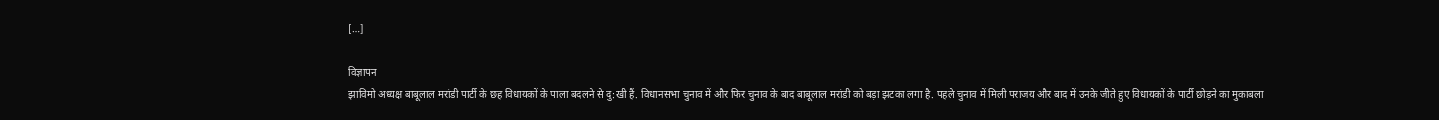[…]

विज्ञापन
झाविमो अध्यक्ष बाबूलाल मरांडी पार्टी के छह विधायकों के पाला बदलने से दु:खी हैं. विधानसभा चुनाव में और फिर चुनाव के बाद बाबूलाल मरांडी को बड़ा झटका लगा है. पहले चुनाव में मिली पराजय और बाद में उनके जीते हुए विधायकों के पार्टी छोड़ने का मुकाबला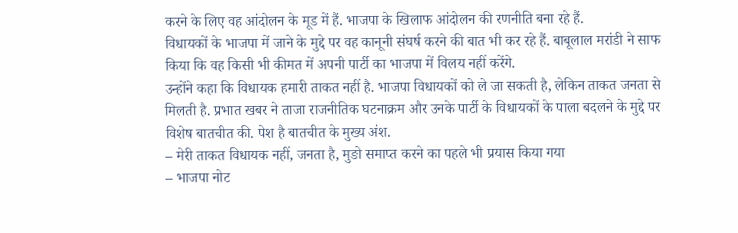करने के लिए वह आंदोलन के मूड में हैं. भाजपा के खिलाफ आंदोलन की रणनीति बना रहे हैं.
विधायकों के भाजपा में जाने के मुद्दे पर वह कानूनी संघर्ष करने की बात भी कर रहे हैं. बाबूलाल मरांडी ने साफ किया कि वह किसी भी कीमत में अपनी पार्टी का भाजपा में विलय नहीं करेंगे.
उन्होंने कहा कि विधायक हमारी ताकत नहीं है. भाजपा विधायकों को ले जा सकती है, लेकिन ताकत जनता से मिलती है. प्रभात खबर ने ताजा राजनीतिक घटनाक्रम और उनके पार्टी के विधायकों के पाला बदलने के मुद्दे पर विशेष बातचीत की. पेश है बातचीत के मुख्य अंश.
– मेरी ताकत विधायक नहीं, जनता है, मुङो समाप्त करने का पहले भी प्रयास किया गया
– भाजपा नोट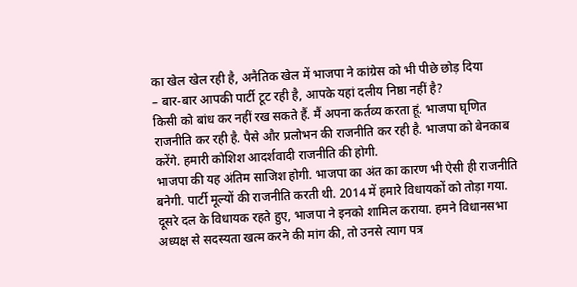का खेल खेल रही है, अनैतिक खेल में भाजपा ने कांग्रेस को भी पीछे छोड़ दिया
– बार-बार आपकी पार्टी टूट रही है, आपके यहां दलीय निष्ठा नहीं है?
किसी को बांध कर नहीं रख सकते हैं. मैं अपना कर्तव्य करता हूं. भाजपा घृणित राजनीति कर रही है. पैसे और प्रलोभन की राजनीति कर रही है. भाजपा को बेनकाब करेंगे. हमारी कोशिश आदर्शवादी राजनीति की होगी.
भाजपा की यह अंतिम साजिश होगी. भाजपा का अंत का कारण भी ऐसी ही राजनीति बनेगी. पार्टी मूल्यों की राजनीति करती थी. 2014 में हमारे विधायकों को तोड़ा गया. दूसरे दल के विधायक रहते हुए, भाजपा ने इनको शामिल कराया. हमने विधानसभा अध्यक्ष से सदस्यता खत्म करने की मांग की, तो उनसे त्याग पत्र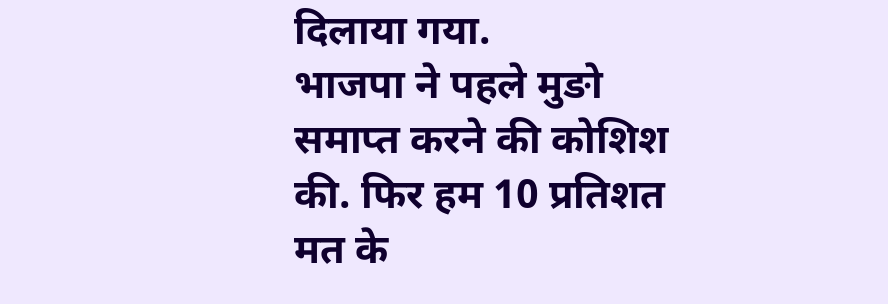दिलाया गया.
भाजपा ने पहले मुङो समाप्त करने की कोशिश की. फिर हम 10 प्रतिशत मत के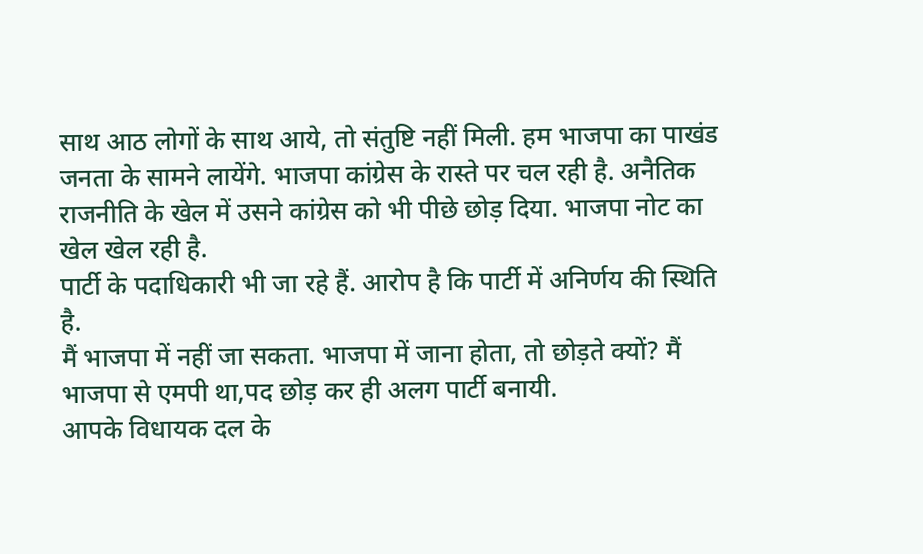साथ आठ लोगों के साथ आये, तो संतुष्टि नहीं मिली. हम भाजपा का पाखंड जनता के सामने लायेंगे. भाजपा कांग्रेस के रास्ते पर चल रही है. अनैतिक राजनीति के खेल में उसने कांग्रेस को भी पीछे छोड़ दिया. भाजपा नोट का खेल खेल रही है.
पार्टी के पदाधिकारी भी जा रहे हैं. आरोप है कि पार्टी में अनिर्णय की स्थिति है.
मैं भाजपा में नहीं जा सकता. भाजपा में जाना होता, तो छोड़ते क्यों? मैं भाजपा से एमपी था,पद छोड़ कर ही अलग पार्टी बनायी.
आपके विधायक दल के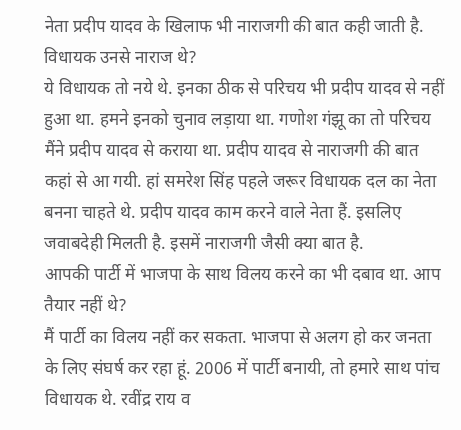नेता प्रदीप यादव के खिलाफ भी नाराजगी की बात कही जाती है. विधायक उनसे नाराज थे?
ये विधायक तो नये थे. इनका ठीक से परिचय भी प्रदीप यादव से नहीं हुआ था. हमने इनको चुनाव लड़ाया था. गणोश गंझू का तो परिचय मैंने प्रदीप यादव से कराया था. प्रदीप यादव से नाराजगी की बात कहां से आ गयी. हां समरेश सिंह पहले जरूर विधायक दल का नेता बनना चाहते थे. प्रदीप यादव काम करने वाले नेता हैं. इसलिए जवाबदेही मिलती है. इसमें नाराजगी जैसी क्या बात है.
आपकी पार्टी में भाजपा के साथ विलय करने का भी दबाव था. आप तैयार नहीं थे?
मैं पार्टी का विलय नहीं कर सकता. भाजपा से अलग हो कर जनता के लिए संघर्ष कर रहा हूं. 2006 में पार्टी बनायी, तो हमारे साथ पांच विधायक थे. रवींद्र राय व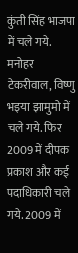कुंती सिंह भाजपा में चले गये. मनोहर टेकरीवाल, विष्णु भइया झामुमो में चले गये. फिर 2009 में दीपक प्रकाश और कई पदाधिकारी चले गये. 2009 में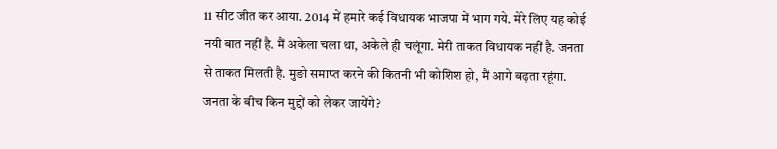11 सीट जीत कर आया. 2014 में हमारे कई विधायक भाजपा में भाग गये. मेरे लिए यह कोई नयी बात नहीं है. मैं अकेला चला था, अकेले ही चलूंगा. मेरी ताकत विधायक नहीं है. जनता से ताकत मिलती है. मुङो समाप्त करने की कितनी भी कोशिश हो, मैं आगे बढ़ता रहूंगा.
जनता के बीच किन मुद्दों को लेकर जायेंगे?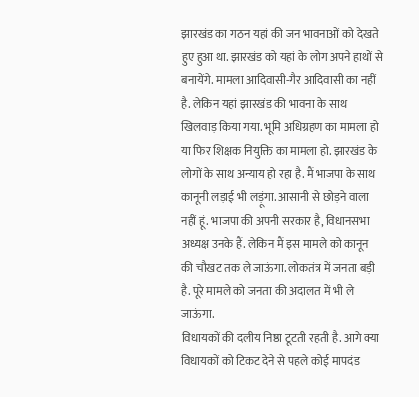झारखंड का गठन यहां की जन भावनाओं को देखते हुए हुआ था. झारखंड को यहां के लोग अपने हाथों से बनायेंगे. मामला आदिवासी-गैर आदिवासी का नहीं है. लेकिन यहां झारखंड की भावना के साथ खिलवाड़ किया गया. भूमि अधिग्रहण का मामला हो या फिर शिक्षक नियुक्ति का मामला हो. झारखंड के लोगों के साथ अन्याय हो रहा है. मैं भाजपा के साथ कानूनी लड़ाई भी लड़ूंगा. आसानी से छोड़ने वाला नहीं हूं. भाजपा की अपनी सरकार है, विधानसभा अध्यक्ष उनके हैं. लेकिन मैं इस मामले को कानून की चौखट तक ले जाऊंगा. लोकतंत्र में जनता बड़ी है. पूरे मामले को जनता की अदालत में भी ले जाऊंगा.
विधायकों की दलीय निष्ठा टूटती रहती है. आगे क्या विधायकों को टिकट देने से पहले कोई मापदंड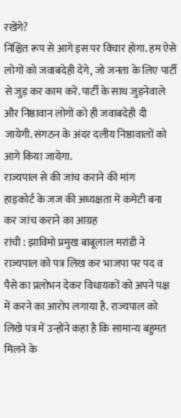रखेंगे?
निश्चित रूप से आगे इस पर विचार होगा. हम ऐसे लोगों को जवाबदेही देंगे, जो जनता के लिए पार्टी से जुड़ कर काम करें. पार्टी के साथ जुड़नेवाले और निष्ठावान लोगों को ही जवाबदेही दी जायेगी. संगठन के अंदर दलीय निष्ठावालों को आगे किया जायेगा.
राज्यपाल से की जांच कराने की मांग
हाइकोर्ट के जज की अध्यक्षता में कमेटी बना कर जांच कराने का आग्रह
रांची : झाविमो प्रमुख बाबूलाल मरांडी ने राज्यपाल को पत्र लिख कर भाजपा पर पद व पैसे का प्रलोभन देकर विधायकों को अपने पक्ष में करने का आरोप लगाया है. राज्यपाल को लिखे पत्र में उन्होंने कहा है कि सामान्य बहुमत मिलने के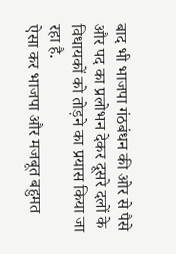बाद भी भाजपा गंठबंधन की ओर से पैसे और पद का प्रलोभन देकर दूसरे दलों के विधायकों को तोड़ने का प्रयास किया जा रहा है.
ऐसा कर भाजपा और मजबूत बहुमत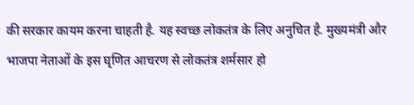की सरकार कायम करना चाहती है. यह स्वच्छ लोकतंत्र के लिए अनुचित है. मुख्यमंत्री और भाजपा नेताओं के इस घृणित आचरण से लोकतंत्र शर्मसार हो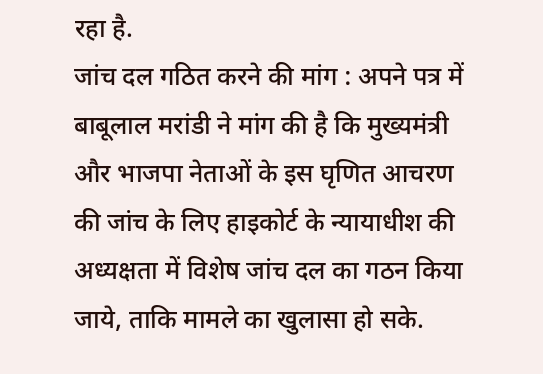रहा है.
जांच दल गठित करने की मांग : अपने पत्र में बाबूलाल मरांडी ने मांग की है कि मुख्यमंत्री और भाजपा नेताओं के इस घृणित आचरण की जांच के लिए हाइकोर्ट के न्यायाधीश की अध्यक्षता में विशेष जांच दल का गठन किया जाये, ताकि मामले का खुलासा हो सके.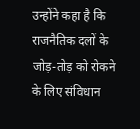उन्होंने कहा है कि राजनैतिक दलों के जोड़-तोड़ को रोकने के लिए संविधान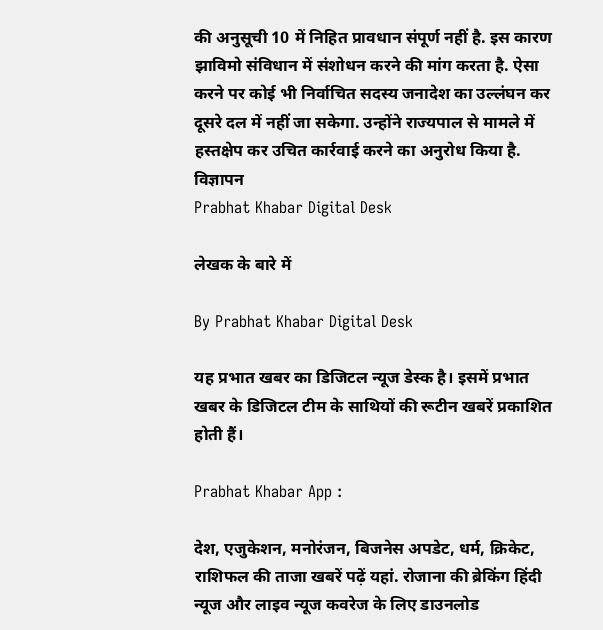की अनुसूची 10 में निहित प्रावधान संपूर्ण नहीं है. इस कारण झाविमो संविधान में संशोधन करने की मांग करता है. ऐसा करने पर कोई भी निर्वाचित सदस्य जनादेश का उल्लंघन कर दूसरे दल में नहीं जा सकेगा. उन्होंने राज्यपाल से मामले में हस्तक्षेप कर उचित कार्रवाई करने का अनुरोध किया है.
विज्ञापन
Prabhat Khabar Digital Desk

लेखक के बारे में

By Prabhat Khabar Digital Desk

यह प्रभात खबर का डिजिटल न्यूज डेस्क है। इसमें प्रभात खबर के डिजिटल टीम के साथियों की रूटीन खबरें प्रकाशित होती हैं।

Prabhat Khabar App :

देश, एजुकेशन, मनोरंजन, बिजनेस अपडेट, धर्म, क्रिकेट, राशिफल की ताजा खबरें पढ़ें यहां. रोजाना की ब्रेकिंग हिंदी न्यूज और लाइव न्यूज कवरेज के लिए डाउनलोड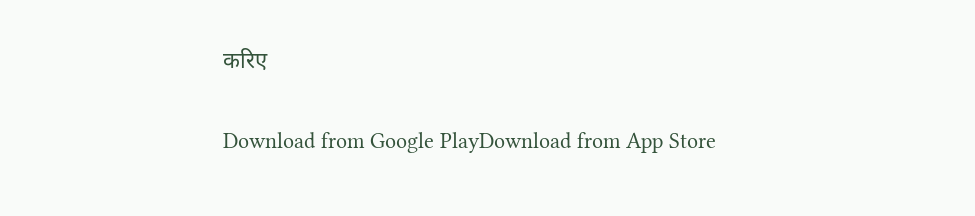करिए

Download from Google PlayDownload from App Store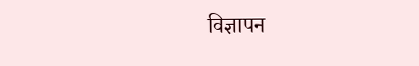विज्ञापन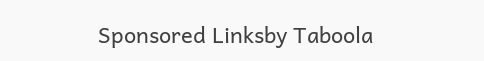Sponsored Linksby Taboola